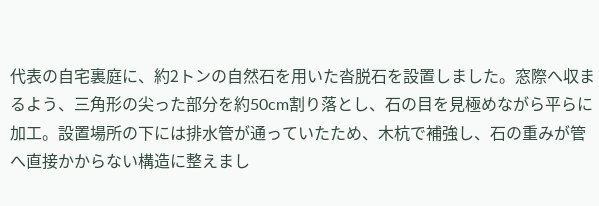代表の自宅裏庭に、約2トンの自然石を用いた沓脱石を設置しました。窓際へ収まるよう、三角形の尖った部分を約50cm割り落とし、石の目を見極めながら平らに加工。設置場所の下には排水管が通っていたため、木杭で補強し、石の重みが管へ直接かからない構造に整えまし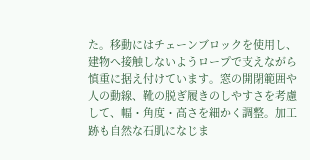た。移動にはチェーンブロックを使用し、建物へ接触しないようロープで支えながら慎重に据え付けています。窓の開閉範囲や人の動線、靴の脱ぎ履きのしやすさを考慮して、幅・角度・高さを細かく調整。加工跡も自然な石肌になじま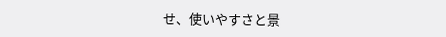せ、使いやすさと景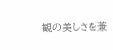観の美しさを兼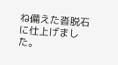ね備えた沓脱石に仕上げました。